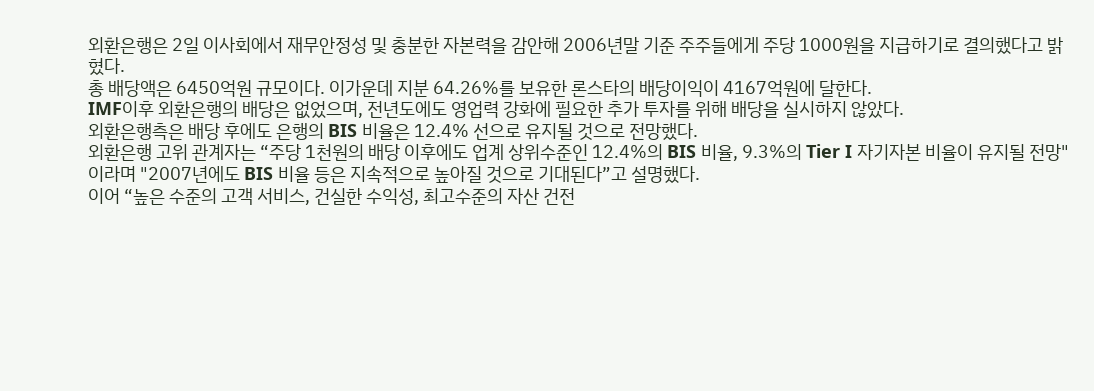외환은행은 2일 이사회에서 재무안정성 및 충분한 자본력을 감안해 2006년말 기준 주주들에게 주당 1000원을 지급하기로 결의했다고 밝혔다.
총 배당액은 6450억원 규모이다. 이가운데 지분 64.26%를 보유한 론스타의 배당이익이 4167억원에 달한다.
IMF이후 외환은행의 배당은 없었으며, 전년도에도 영업력 강화에 필요한 추가 투자를 위해 배당을 실시하지 않았다.
외환은행측은 배당 후에도 은행의 BIS 비율은 12.4% 선으로 유지될 것으로 전망했다.
외환은행 고위 관계자는 “주당 1천원의 배당 이후에도 업계 상위수준인 12.4%의 BIS 비율, 9.3%의 Tier I 자기자본 비율이 유지될 전망"이라며 "2007년에도 BIS 비율 등은 지속적으로 높아질 것으로 기대된다”고 설명했다.
이어 “높은 수준의 고객 서비스, 건실한 수익성, 최고수준의 자산 건전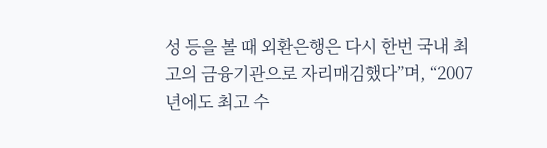성 등을 볼 때 외환은행은 다시 한번 국내 최고의 금융기관으로 자리매김했다”며, “2007년에도 최고 수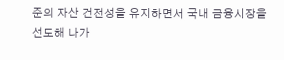준의 자산 건전성을 유지하면서 국내 금융시장을 선도해 나가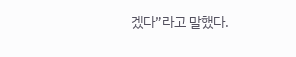겠다”라고 말했다.